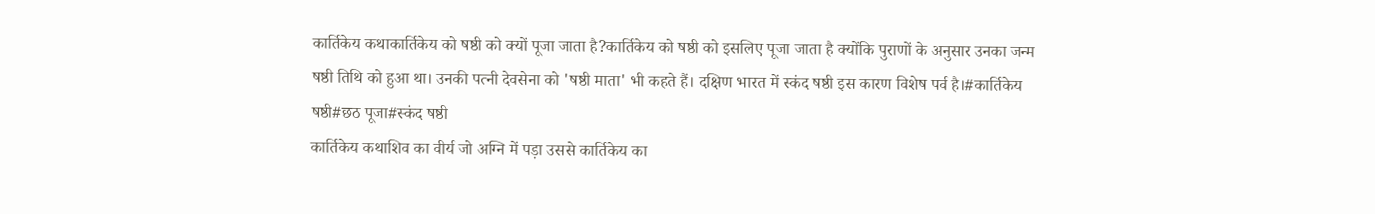कार्तिकेय कथाकार्तिकेय को षष्ठी को क्यों पूजा जाता है?कार्तिकेय को षष्ठी को इसलिए पूजा जाता है क्योंकि पुराणों के अनुसार उनका जन्म षष्ठी तिथि को हुआ था। उनकी पत्नी देवसेना को 'षष्ठी माता' भी कहते हैं। दक्षिण भारत में स्कंद षष्ठी इस कारण विशेष पर्व है।#कार्तिकेय षष्ठी#छठ पूजा#स्कंद षष्ठी
कार्तिकेय कथाशिव का वीर्य जो अग्नि में पड़ा उससे कार्तिकेय का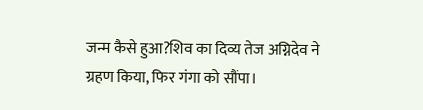जन्म कैसे हुआ?शिव का दिव्य तेज अग्निदेव ने ग्रहण किया, फिर गंगा को सौंपा।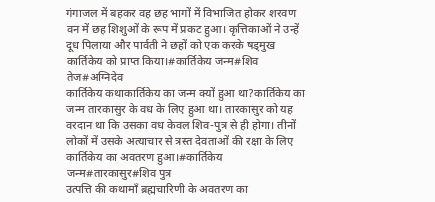गंगाजल में बहकर वह छह भागों में विभाजित होकर शरवण वन में छह शिशुओं के रूप में प्रकट हुआ। कृत्तिकाओं ने उन्हें दूध पिलाया और पार्वती ने छहों को एक करके षड्मुख कार्तिकेय को प्राप्त किया।#कार्तिकेय जन्म#शिव तेज#अग्निदेव
कार्तिकेय कथाकार्तिकेय का जन्म क्यों हुआ था?कार्तिकेय का जन्म तारकासुर के वध के लिए हुआ था। तारकासुर को यह वरदान था कि उसका वध केवल शिव-पुत्र से ही होगा। तीनों लोकों में उसके अत्याचार से त्रस्त देवताओं की रक्षा के लिए कार्तिकेय का अवतरण हुआ।#कार्तिकेय जन्म#तारकासुर#शिव पुत्र
उत्पत्ति की कथामाँ ब्रह्मचारिणी के अवतरण का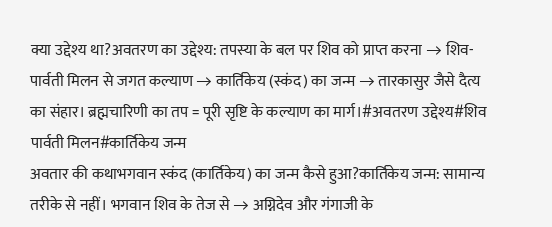क्या उद्देश्य था?अवतरण का उद्देश्य: तपस्या के बल पर शिव को प्राप्त करना → शिव-पार्वती मिलन से जगत कल्याण → कार्तिकेय (स्कंद) का जन्म → तारकासुर जैसे दैत्य का संहार। ब्रह्मचारिणी का तप = पूरी सृष्टि के कल्याण का मार्ग।#अवतरण उद्देश्य#शिव पार्वती मिलन#कार्तिकेय जन्म
अवतार की कथाभगवान स्कंद (कार्तिकेय) का जन्म कैसे हुआ?कार्तिकेय जन्म: सामान्य तरीके से नहीं। भगवान शिव के तेज से → अग्निदेव और गंगाजी के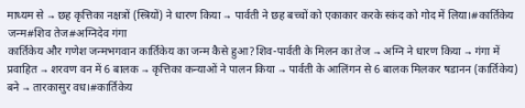माध्यम से → छह कृत्तिका नक्षत्रों (स्त्रियों) ने धारण किया → पार्वती ने छह बच्चों को एकाकार करके स्कंद को गोद में लिया।#कार्तिकेय जन्म#शिव तेज#अग्निदेव गंगा
कार्तिकेय और गणेश जन्मभगवान कार्तिकेय का जन्म कैसे हुआ?शिव-पार्वती के मिलन का तेज → अग्नि ने धारण किया → गंगा में प्रवाहित → शरवण वन में 6 बालक → कृत्तिका कन्याओं ने पालन किया → पार्वती के आलिंगन से 6 बालक मिलकर षडानन (कार्तिकेय) बने → तारकासुर वध।#कार्तिकेय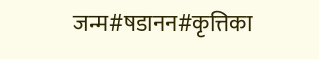जन्म#षडानन#कृत्तिका